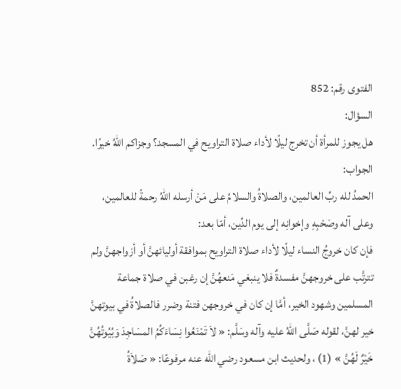الفتوى رقم: 852
السؤال:
هل يجوز للمرأة أن تخرج ليلًا لأداء صلاة التراويح في المسجد؟ وجزاكم اللهُ خيرًا.
الجواب:
الحمدُ لله ربِّ العالمين، والصلاةُ والسلامُ على مَنْ أرسله اللهُ رحمةً للعالمين، وعلى آله وصَحْبِهِ وإخوانِه إلى يوم الدِّين، أمّا بعد:
فإن كان خروجُ النساء ليلًا لأداء صلاة التراويح بموافقة أوليائهنَّ أو أزواجهنَّ ولم تترتَّب على خروجهنَّ مفسدةٌ فلا ينبغي مَنعهُنَّ إن رغبن في صلاة جماعة المسلمين وشهود الخير، أمَّا إن كان في خروجهن فتنة وضرر فالصلاةُ في بيوتهنَّ خير لهنَّ، لقوله صَلَّى اللهُ عليه وآله وسَلَّم: « لاَ تَمْنَعُوا نِسَاءَكُمُ المسَاجِدَ وَبُيُوتُهُنَّ خَيْرٌ لَهُنَّ » (1) ، ولحديث ابن مسعود رضي الله عنه مرفوعًا: « صَلاَةُ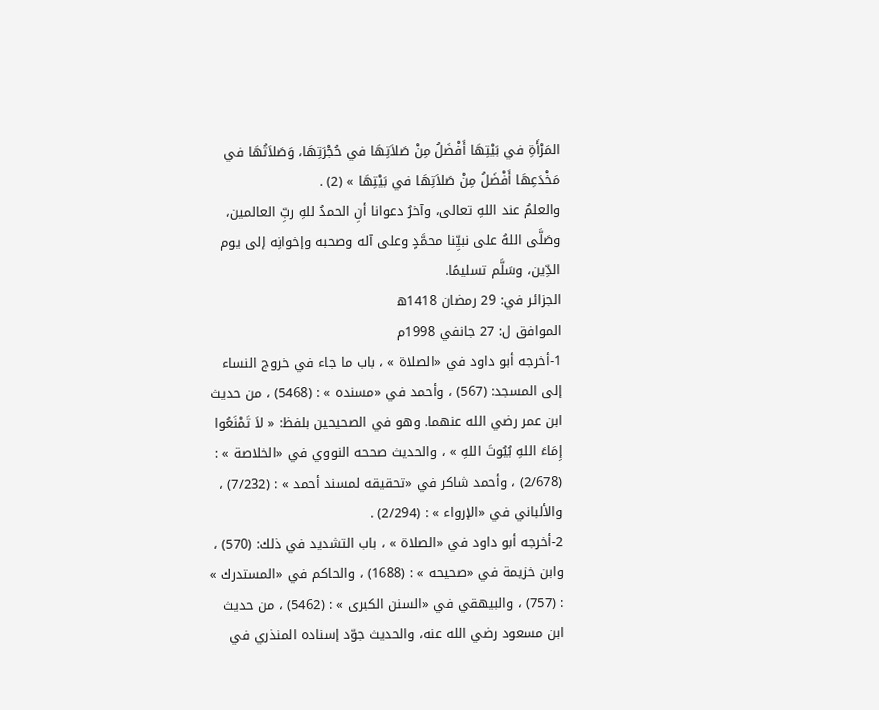المَرْأَةِ في بَيْتِهَا أَفْضَلُ مِنْ صَلاَتِهَا في حُجْرَتِهَا، وَصَلاَتُهَا في مَخْدَعِهَا أَفْضَلُ مِنْ صَلاَتِهَا في بَيْتِهَا » (2) .
والعلمُ عند اللهِ تعالى، وآخرُ دعوانا أنِ الحمدُ للهِ ربِّ العالمين، وصَلَّى اللهُ على نبيِّنا محمَّدٍ وعلى آله وصحبه وإخوانِه إلى يوم الدِّين، وسَلَّم تسليمًا.
الجزائر في: 29 رمضان 1418ه
الموافق ل: 27 جانفي 1998م
1-أخرجه أبو داود في «الصلاة » ، باب ما جاء في خروج النساء إلى المسجد: (567) ، وأحمد في «مسنده » : (5468) ، من حديث ابن عمر رضي الله عنهما. وهو في الصحيحين بلفظ: « لاَ تَمْنَعُوا إِمَاءَ اللهِ بُيُوتَ اللهِ » ، والحديث صححه النووي في «الخلاصة » : (2/678) ، وأحمد شاكر في «تحقيقه لمسند أحمد » : (7/232) ، والألباني في «الإرواء » : (2/294) .
2-أخرجه أبو داود في «الصلاة » ، باب التشديد في ذلك: (570) ، وابن خزيمة في «صحيحه » : (1688) ، والحاكم في «المستدرك » : (757) ، والبيهقي في «السنن الكبرى » : (5462) ، من حديث ابن مسعود رضي الله عنه، والحديث جوّد إسناده المنذري في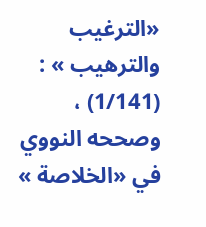«الترغيب والترهيب » : (1/141) ، وصححه النووي في «الخلاصة »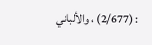: (2/677) ، والألباني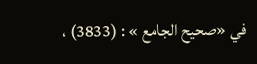في «صحيح الجامع » : (3833) ،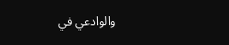والوادعي في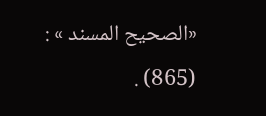«الصحيح المسند » : (865) .